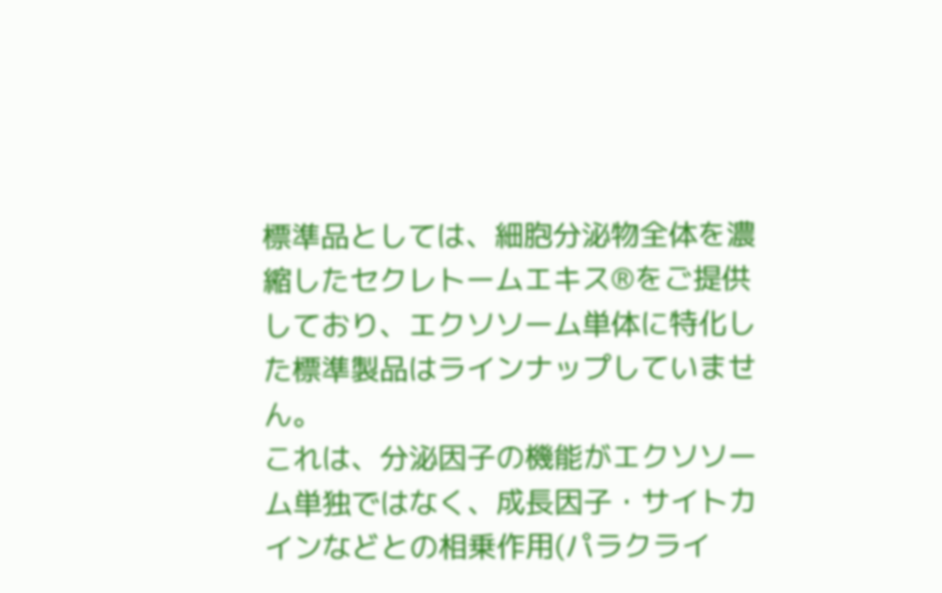標準品としては、細胞分泌物全体を濃縮したセクレトームエキス®をご提供しており、エクソソーム単体に特化した標準製品はラインナップしていません。
これは、分泌因子の機能がエクソソーム単独ではなく、成長因子・サイトカインなどとの相乗作用(パラクライ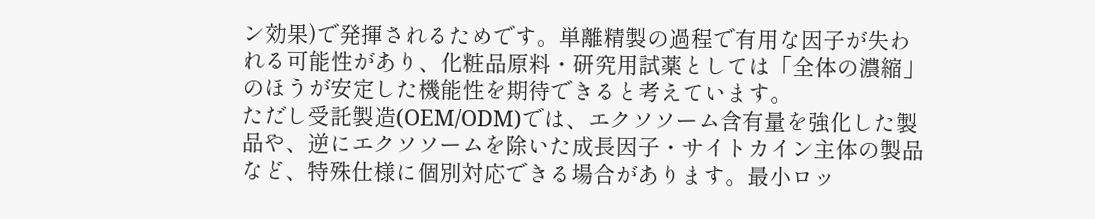ン効果)で発揮されるためです。単離精製の過程で有用な因子が失われる可能性があり、化粧品原料・研究用試薬としては「全体の濃縮」のほうが安定した機能性を期待できると考えています。
ただし受託製造(OEM/ODM)では、エクソソーム含有量を強化した製品や、逆にエクソソームを除いた成長因子・サイトカイン主体の製品など、特殊仕様に個別対応できる場合があります。最小ロッ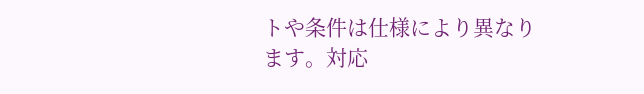トや条件は仕様により異なります。対応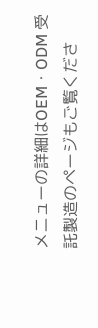メニューの詳細はOEM・ODM 受託製造のページもご覧くださ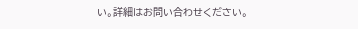い。詳細はお問い合わせください。